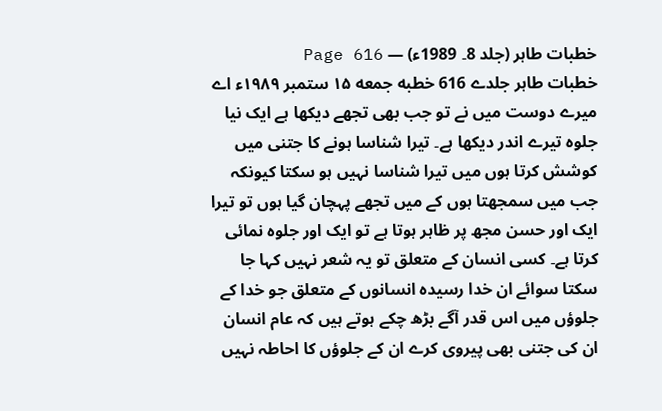خطبات طاہر (جلد 8۔ 1989ء) — Page 616
خطبات طاہر جلدے 616 خطبه جمعه ۱۵ ستمبر ۱۹۸۹ء اے میرے دوست میں نے تو جب بھی تجھے دیکھا ہے ایک نیا جلوہ تیرے اندر دیکھا ہے۔ تیرا شناسا ہونے کا جتنی میں کوشش کرتا ہوں میں تیرا شناسا نہیں ہو سکتا کیونکہ جب میں سمجھتا ہوں کے میں تجھے پہچان گیا ہوں تو تیرا ایک اور حسن مجھ پر ظاہر ہوتا ہے تو ایک اور جلوہ نمائی کرتا ہے۔ کسی انسان کے متعلق تو یہ شعر نہیں کہا جا سکتا سوائے ان خدا رسیدہ انسانوں کے متعلق جو خدا کے جلوؤں میں اس قدر آگے بڑھ چکے ہوتے ہیں کہ عام انسان ان کی جتنی بھی پیروی کرے ان کے جلوؤں کا احاطہ نہیں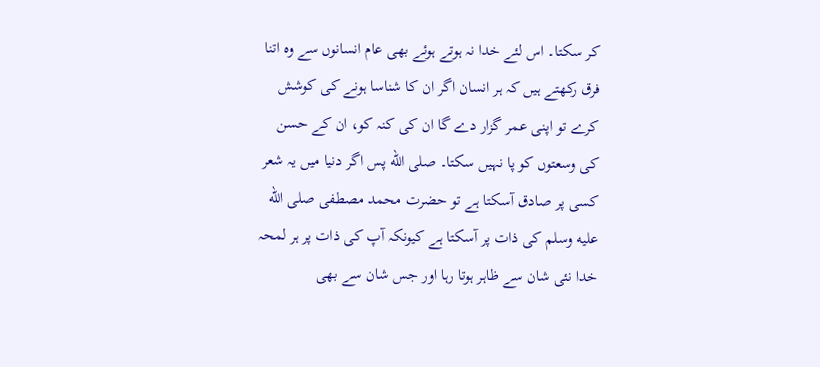کر سکتا۔ اس لئے خدا نہ ہوتے ہوئے بھی عام انسانوں سے وہ اتنا فرق رکھتے ہیں کہ ہر انسان اگر ان کا شناسا ہونے کی کوشش کرے تو اپنی عمر گزار دے گا ان کی کنہ کو، ان کے حسن کی وسعتوں کو پا نہیں سکتا۔ صلى الله پس اگر دنیا میں یہ شعر کسی پر صادق آسکتا ہے تو حضرت محمد مصطفی صلى الله عليه وسلم کی ذات پر آسکتا ہے کیونکہ آپ کی ذات پر ہر لمحہ خدا نئی شان سے ظاہر ہوتا رہا اور جس شان سے بھی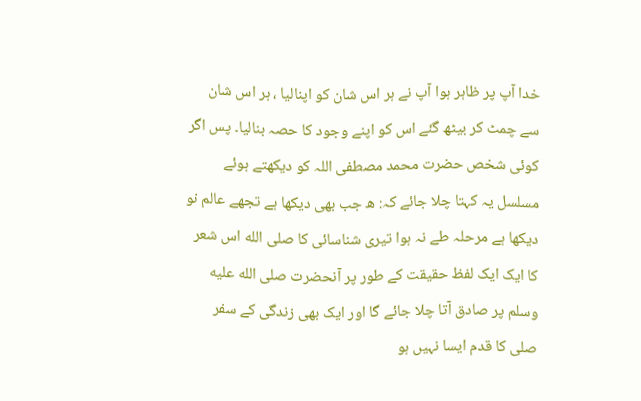خدا آپ پر ظاہر ہوا آپ نے ہر اس شان کو اپنالیا ، ہر اس شان سے چمٹ کر بیٹھ گئے اس کو اپنے وجود کا حصہ بنالیا۔ پس اگر کوئی شخص حضرت محمد مصطفی اللہ کو دیکھتے ہوئے مسلسل یہ کہتا چلا جائے کہ: ه جب بھی دیکھا ہے تجھے عالم نو دیکھا ہے مرحلہ طے نہ ہوا تیری شناسائی کا صلى الله اس شعر کا ایک ایک لفظ حقیقت کے طور پر آنحضرت صلى الله عليه وسلم پر صادق آتا چلا جائے گا اور ایک بھی زندگی کے سفر صلى کا قدم ایسا نہیں ہو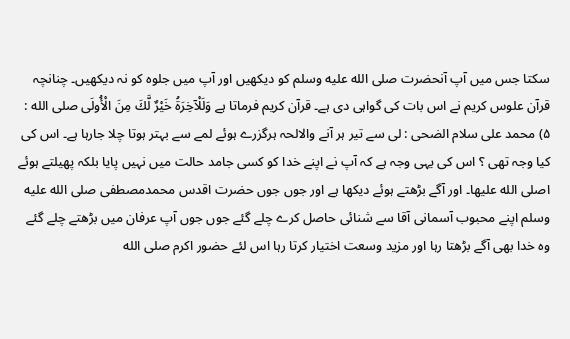سکتا جس میں آپ آنحضرت صلى الله عليه وسلم کو دیکھیں اور آپ میں جلوہ کو نہ دیکھیں۔ چنانچہ قرآن علوس کریم نے اس بات کی گواہی دی ہے۔ قرآن کریم فرماتا ہے وَلَلْآخِرَةُ خَيْرٌ لَّكَ مِنَ الْأُولَى صلى الله : ۵) محمد علی سلام الضحى : لی سے تیر ہر آنے والالحہ ہرگزرے ہوئے لمے سے بہتر ہوتا چلا جارہا ہے۔ اس کی کیا وجہ تھی ؟ اس کی یہی وجہ ہے کہ آپ نے اپنے خدا کو کسی جامد حالت میں نہیں پایا بلکہ پھیلتے ہوئے اصلى الله عليها۔ اور آگے بڑھتے ہوئے دیکھا ہے اور جوں جوں حضرت اقدس محمدمصطفی صلى الله عليه وسلم اپنے محبوب آسمانی آقا سے شنائی حاصل کرے چلے گئے جوں جوں آپ عرفان میں بڑھتے چلے گئے وہ خدا بھی آگے بڑھتا رہا اور مزید وسعت اختیار کرتا رہا اس لئے حضور اکرم صلى الله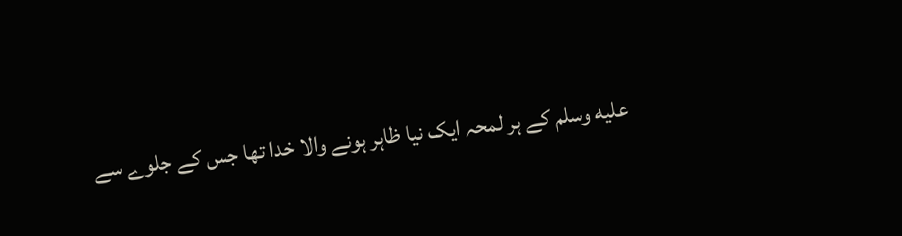عليه وسلم کے ہر لمحہ ایک نیا ظاہر ہونے والا خدا تھا جس کے جلوے سے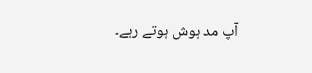آپ مد ہوش ہوتے رہے۔